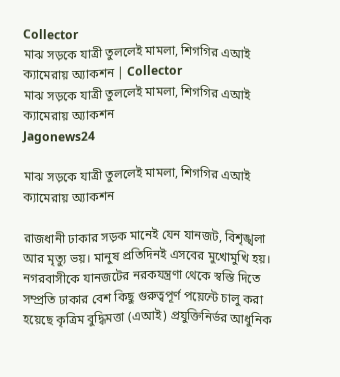Collector
মাঝ সড়কে যাত্রী তুললেই মামলা, শিগগির এআই ক্যামেরায় অ্যাকশন | Collector
মাঝ সড়কে যাত্রী তুললেই মামলা, শিগগির এআই ক্যামেরায় অ্যাকশন
Jagonews24

মাঝ সড়কে যাত্রী তুললেই মামলা, শিগগির এআই ক্যামেরায় অ্যাকশন

রাজধানী ঢাকার সড়ক মানেই যেন যানজট, বিশৃঙ্খলা আর মৃত্যু ভয়। মানুষ প্রতিদিনই এসবের মুখোমুখি হয়। নগরবাসীকে যানজটের নরকযন্ত্রণা থেকে স্বস্তি দিতে সম্প্রতি ঢাকার বেশ কিছু গুরুত্বপূর্ণ পয়েন্টে চালু করা হয়েছে কৃত্রিম বুদ্ধিমত্তা (এআই) প্রযুক্তিনির্ভর আধুনিক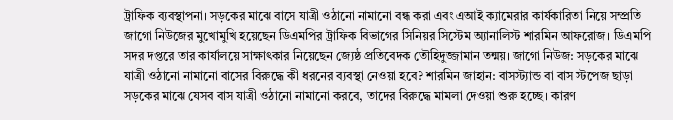ট্রাফিক ব্যবস্থাপনা। সড়কের মাঝে বাসে যাত্রী ওঠানো নামানো বন্ধ করা এবং এআই ক্যামেরার কার্যকারিতা নিয়ে সম্প্রতি জাগো নিউজের মুখোমুখি হয়েছেন ডিএমপির ট্রাফিক বিভাগের সিনিয়র সিস্টেম অ্যানালিস্ট শারমিন আফরোজ। ডিএমপি সদর দপ্তরে তার কার্যালয়ে সাক্ষাৎকার নিয়েছেন জ্যেষ্ঠ প্রতিবেদক তৌহিদুজ্জামান তন্ময়। জাগো নিউজ: সড়কের মাঝে যাত্রী ওঠানো নামানো বাসের বিরুদ্ধে কী ধরনের ব্যবস্থা নেওয়া হবে? শারমিন জাহান: বাসস্ট্যান্ড বা বাস স্টপেজ ছাড়া সড়কের মাঝে যেসব বাস যাত্রী ওঠানো নামানো করবে, তাদের বিরুদ্ধে মামলা দেওয়া শুরু হচ্ছে। কারণ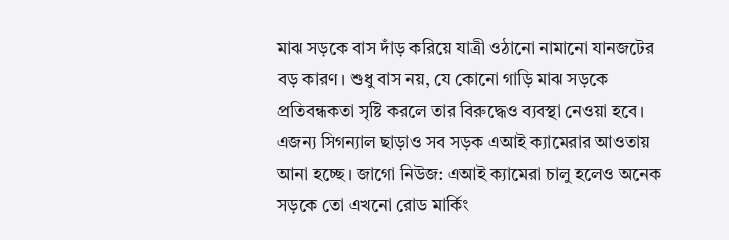মাঝ সড়কে বাস দাঁড় করিয়ে যাত্রী ওঠানো নামানো যানজটের বড় কারণ। শুধু বাস নয়, যে কোনো গাড়ি মাঝ সড়কে প্রতিবন্ধকতা সৃষ্টি করলে তার বিরুদ্ধেও ব্যবস্থা নেওয়া হবে। এজন্য সিগন্যাল ছাড়াও সব সড়ক এআই ক্যামেরার আওতায় আনা হচ্ছে। জাগো নিউজ: এআই ক্যামেরা চালু হলেও অনেক সড়কে তো এখনো রোড মার্কিং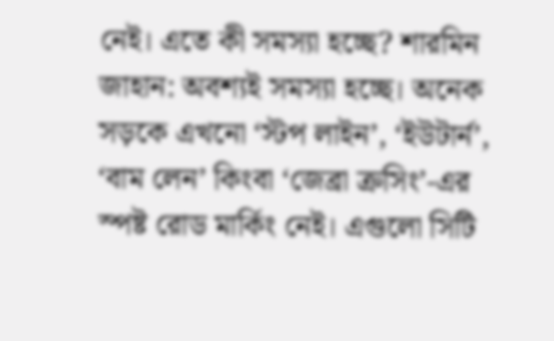নেই। এতে কী সমস্যা হচ্ছে? শারমিন জাহান: অবশ্যই সমস্যা হচ্ছে। অনেক সড়কে এখনো ‘স্টপ লাইন’, ‘ইউটার্ন’, ‘বাম লেন’ কিংবা ‘জেব্রা ক্রসিং’-এর স্পষ্ট রোড মার্কিং নেই। এগুলো সিটি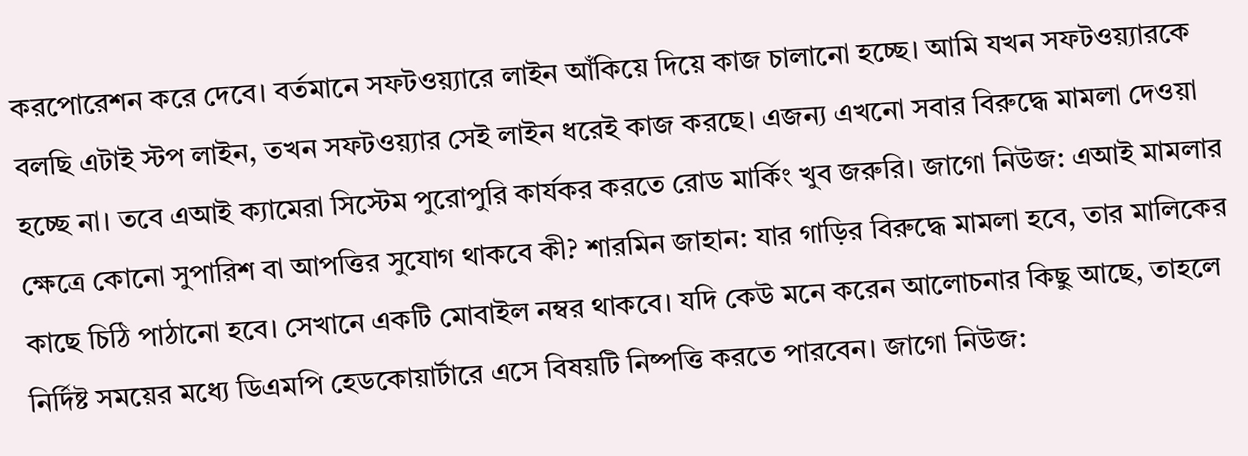করপোরেশন করে দেবে। বর্তমানে সফটওয়্যারে লাইন আঁকিয়ে দিয়ে কাজ চালানো হচ্ছে। আমি যখন সফটওয়্যারকে বলছি এটাই স্টপ লাইন, তখন সফটওয়্যার সেই লাইন ধরেই কাজ করছে। এজন্য এখনো সবার বিরুদ্ধে মামলা দেওয়া হচ্ছে না। তবে এআই ক্যামেরা সিস্টেম পুরোপুরি কার্যকর করতে রোড মার্কিং খুব জরুরি। জাগো নিউজ: এআই মামলার ক্ষেত্রে কোনো সুপারিশ বা আপত্তির সুযোগ থাকবে কী? শারমিন জাহান: যার গাড়ির বিরুদ্ধে মামলা হবে, তার মালিকের কাছে চিঠি পাঠানো হবে। সেখানে একটি মোবাইল নম্বর থাকবে। যদি কেউ মনে করেন আলোচনার কিছু আছে, তাহলে নির্দিষ্ট সময়ের মধ্যে ডিএমপি হেডকোয়ার্টারে এসে বিষয়টি নিষ্পত্তি করতে পারবেন। জাগো নিউজ: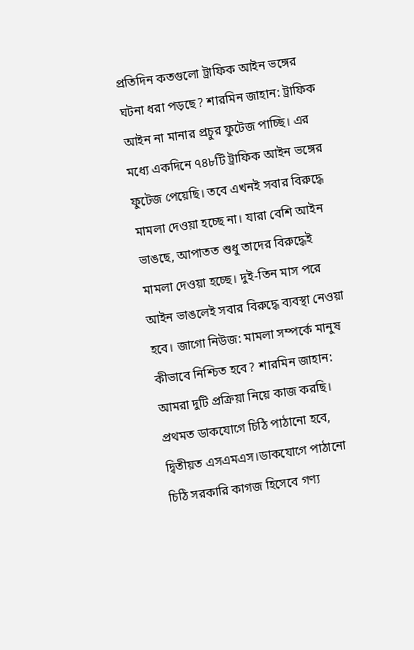প্রতিদিন কতগুলো ট্রাফিক আইন ভঙ্গের ঘটনা ধরা পড়ছে? শারমিন জাহান: ট্রাফিক আইন না মানার প্রচুর ফুটেজ পাচ্ছি। এর মধ্যে একদিনে ৭৪৮টি ট্রাফিক আইন ভঙ্গের ফুটেজ পেয়েছি। তবে এখনই সবার বিরুদ্ধে মামলা দেওয়া হচ্ছে না। যারা বেশি আইন ভাঙছে, আপাতত শুধু তাদের বিরুদ্ধেই মামলা দেওয়া হচ্ছে। দুই-তিন মাস পরে আইন ভাঙলেই সবার বিরুদ্ধে ব্যবস্থা নেওয়া হবে। জাগো নিউজ: মামলা সম্পর্কে মানুষ কীভাবে নিশ্চিত হবে? শারমিন জাহান: আমরা দুটি প্রক্রিয়া নিয়ে কাজ করছি। প্রথমত ডাকযোগে চিঠি পাঠানো হবে, দ্বিতীয়ত এসএমএস।ডাকযোগে পাঠানো চিঠি সরকারি কাগজ হিসেবে গণ্য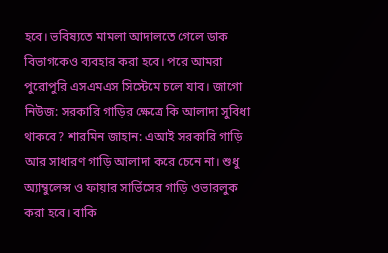হবে। ভবিষ্যতে মামলা আদালতে গেলে ডাক বিভাগকেও ব্যবহার করা হবে। পরে আমরা পুরোপুরি এসএমএস সিস্টেমে চলে যাব। জাগো নিউজ: সরকারি গাড়ির ক্ষেত্রে কি আলাদা সুবিধা থাকবে? শারমিন জাহান: এআই সরকারি গাড়ি আর সাধারণ গাড়ি আলাদা করে চেনে না। শুধু অ্যাম্বুলেন্স ও ফায়ার সার্ভিসের গাড়ি ওভারলুক করা হবে। বাকি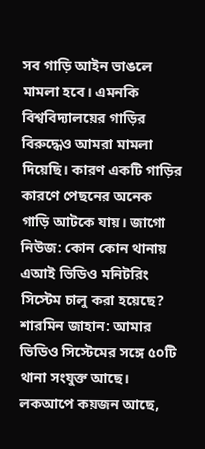সব গাড়ি আইন ভাঙলে মামলা হবে। এমনকি বিশ্ববিদ্যালয়ের গাড়ির বিরুদ্ধেও আমরা মামলা দিয়েছি। কারণ একটি গাড়ির কারণে পেছনের অনেক গাড়ি আটকে যায়। জাগো নিউজ: কোন কোন থানায় এআই ভিডিও মনিটরিং সিস্টেম চালু করা হয়েছে? শারমিন জাহান: আমার ভিডিও সিস্টেমের সঙ্গে ৫০টি থানা সংযুক্ত আছে। লকআপে কয়জন আছে,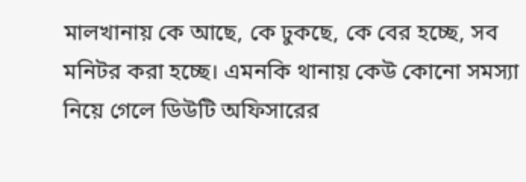মালখানায় কে আছে, কে ঢুকছে, কে বের হচ্ছে, সব মনিটর করা হচ্ছে। এমনকি থানায় কেউ কোনো সমস্যা নিয়ে গেলে ডিউটি অফিসারের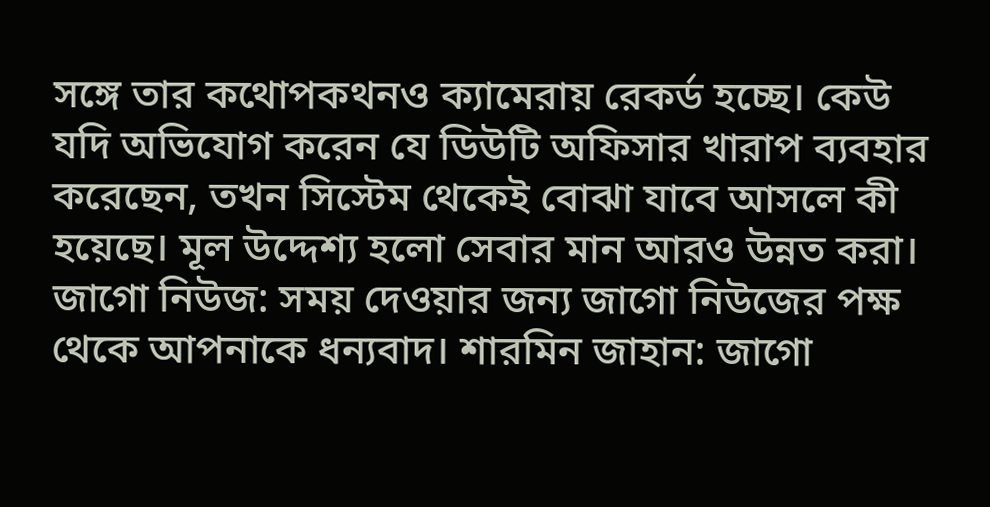সঙ্গে তার কথোপকথনও ক্যামেরায় রেকর্ড হচ্ছে। কেউ যদি অভিযোগ করেন যে ডিউটি অফিসার খারাপ ব্যবহার করেছেন, তখন সিস্টেম থেকেই বোঝা যাবে আসলে কী হয়েছে। মূল উদ্দেশ্য হলো সেবার মান আরও উন্নত করা। জাগো নিউজ: সময় দেওয়ার জন্য জাগো নিউজের পক্ষ থেকে আপনাকে ধন্যবাদ। শারমিন জাহান: জাগো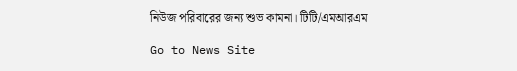নিউজ পরিবারের জন্য শুভ কামনা। টিটি/এমআরএম

Go to News Site